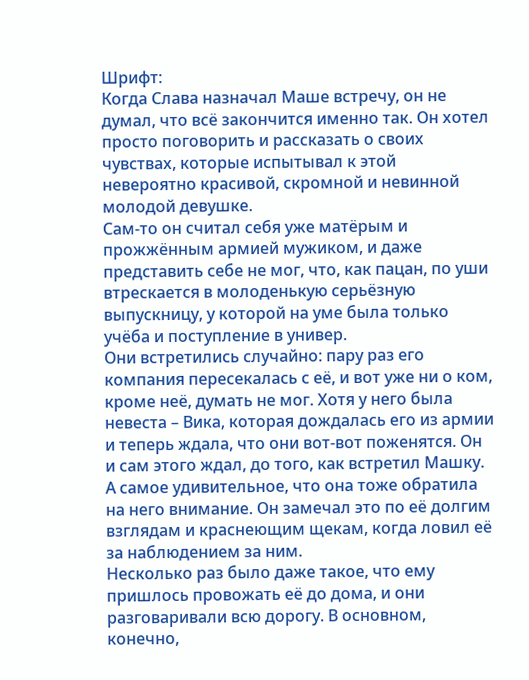Шрифт:
Когда Слава назначал Маше встречу, он не думал, что всё закончится именно так. Он хотел просто поговорить и рассказать о своих чувствах, которые испытывал к этой невероятно красивой, скромной и невинной молодой девушке.
Сам-то он считал себя уже матёрым и прожжённым армией мужиком, и даже представить себе не мог, что, как пацан, по уши втрескается в молоденькую серьёзную выпускницу, у которой на уме была только учёба и поступление в универ.
Они встретились случайно: пару раз его компания пересекалась с её, и вот уже ни о ком, кроме неё, думать не мог. Хотя у него была невеста – Вика, которая дождалась его из армии и теперь ждала, что они вот-вот поженятся. Он и сам этого ждал, до того, как встретил Машку.
А самое удивительное, что она тоже обратила на него внимание. Он замечал это по её долгим взглядам и краснеющим щекам, когда ловил её за наблюдением за ним.
Несколько раз было даже такое, что ему пришлось провожать её до дома, и они разговаривали всю дорогу. В основном, конечно,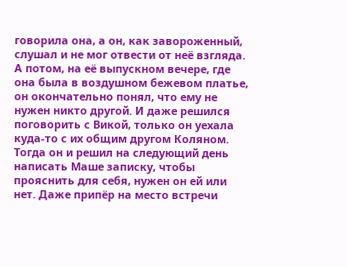говорила она, а он, как завороженный, слушал и не мог отвести от неё взгляда.
А потом, на её выпускном вечере, где она была в воздушном бежевом платье, он окончательно понял, что ему не нужен никто другой. И даже решился поговорить с Викой, только он уехала куда-то с их общим другом Коляном.
Тогда он и решил на следующий день написать Маше записку, чтобы прояснить для себя, нужен он ей или нет. Даже припёр на место встречи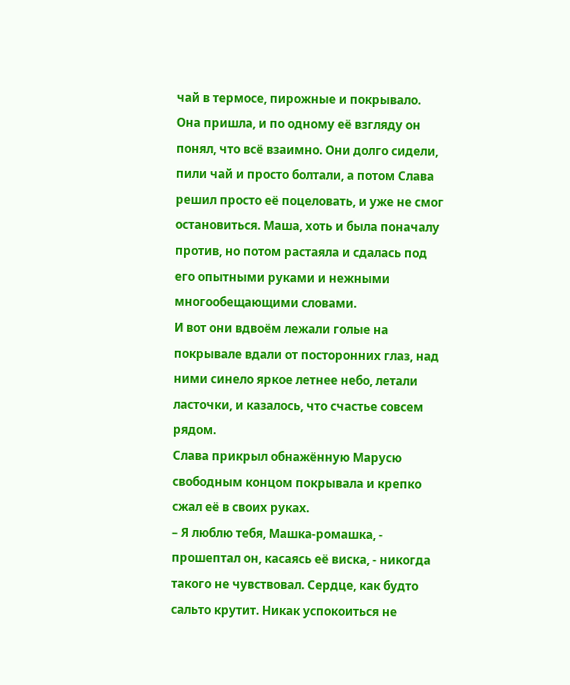чай в термосе, пирожные и покрывало.
Она пришла, и по одному её взгляду он понял, что всё взаимно. Они долго сидели, пили чай и просто болтали, а потом Слава решил просто её поцеловать, и уже не смог остановиться. Маша, хоть и была поначалу против, но потом растаяла и сдалась под его опытными руками и нежными многообещающими словами.
И вот они вдвоём лежали голые на покрывале вдали от посторонних глаз, над ними синело яркое летнее небо, летали ласточки, и казалось, что счастье совсем рядом.
Слава прикрыл обнажённую Марусю свободным концом покрывала и крепко сжал её в своих руках.
– Я люблю тебя, Машка-ромашка, - прошептал он, касаясь её виска, - никогда такого не чувствовал. Сердце, как будто сальто крутит. Никак успокоиться не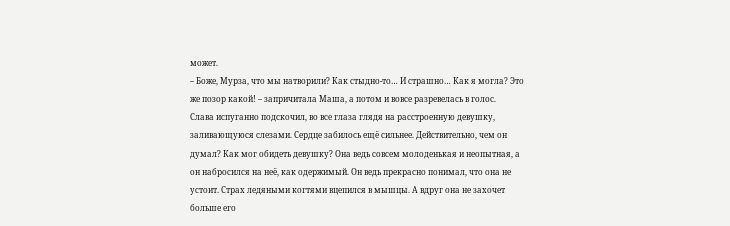может.
– Боже, Мурза, что мы натворили? Как стыдно-то… И страшно… Как я могла? Это же позор какой! – запричитала Маша, а потом и вовсе разревелась в голос.
Слава испуганно подскочил, во все глаза глядя на расстроенную девушку, заливающуюся слезами. Сердце забилось ещё сильнее. Действительно, чем он думал? Как мог обидеть девушку? Она ведь совсем молоденькая и неопытная, а он набросился на неё, как одержимый. Он ведь прекрасно понимал, что она не устоит. Страх ледяными когтями вцепился в мышцы. А вдруг она не захочет больше его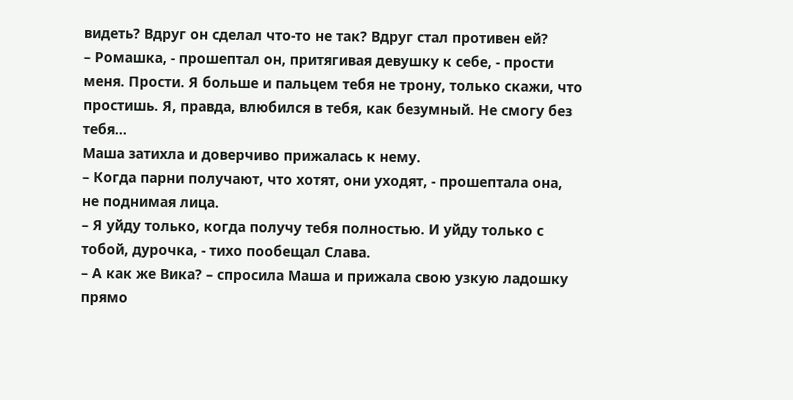видеть? Вдруг он сделал что-то не так? Вдруг стал противен ей?
– Ромашка, - прошептал он, притягивая девушку к себе, - прости меня. Прости. Я больше и пальцем тебя не трону, только скажи, что простишь. Я, правда, влюбился в тебя, как безумный. Не смогу без тебя…
Маша затихла и доверчиво прижалась к нему.
– Когда парни получают, что хотят, они уходят, - прошептала она, не поднимая лица.
– Я уйду только, когда получу тебя полностью. И уйду только с тобой, дурочка, - тихо пообещал Слава.
– А как же Вика? – спросила Маша и прижала свою узкую ладошку прямо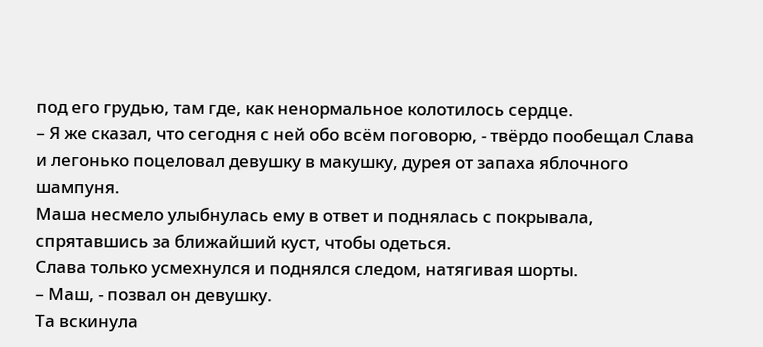под его грудью, там где, как ненормальное колотилось сердце.
– Я же сказал, что сегодня с ней обо всём поговорю, - твёрдо пообещал Слава и легонько поцеловал девушку в макушку, дурея от запаха яблочного шампуня.
Маша несмело улыбнулась ему в ответ и поднялась с покрывала, спрятавшись за ближайший куст, чтобы одеться.
Слава только усмехнулся и поднялся следом, натягивая шорты.
– Маш, - позвал он девушку.
Та вскинула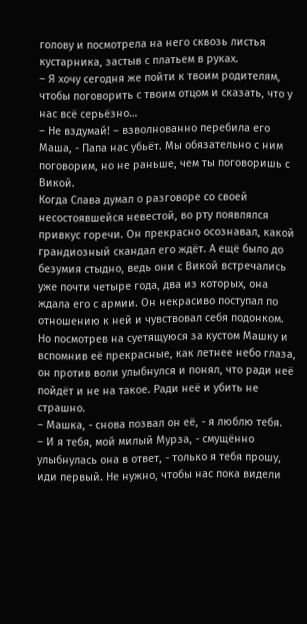голову и посмотрела на него сквозь листья кустарника, застыв с платьем в руках.
– Я хочу сегодня же пойти к твоим родителям, чтобы поговорить с твоим отцом и сказать, что у нас всё серьёзно…
– Не вздумай! – взволнованно перебила его Маша, - Папа нас убьёт. Мы обязательно с ним поговорим, но не раньше, чем ты поговоришь с Викой.
Когда Слава думал о разговоре со своей несостоявшейся невестой, во рту появлялся привкус горечи. Он прекрасно осознавал, какой грандиозный скандал его ждёт. А ещё было до безумия стыдно, ведь они с Викой встречались уже почти четыре года, два из которых, она ждала его с армии. Он некрасиво поступал по отношению к ней и чувствовал себя подонком. Но посмотрев на суетящуюся за кустом Машку и вспомнив её прекрасные, как летнее небо глаза, он против воли улыбнулся и понял, что ради неё пойдёт и не на такое. Ради неё и убить не страшно.
– Машка, - снова позвал он её, - я люблю тебя.
– И я тебя, мой милый Мурза, - смущённо улыбнулась она в ответ, - только я тебя прошу, иди первый. Не нужно, чтобы нас пока видели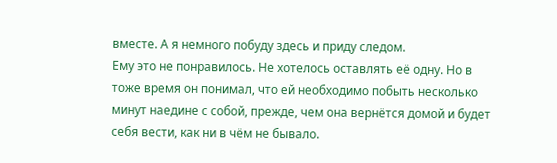вместе. А я немного побуду здесь и приду следом.
Ему это не понравилось. Не хотелось оставлять её одну. Но в тоже время он понимал, что ей необходимо побыть несколько минут наедине с собой, прежде, чем она вернётся домой и будет себя вести, как ни в чём не бывало.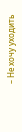– Не хочу уходить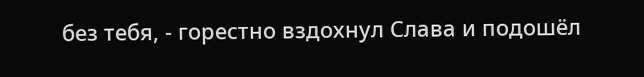без тебя, - горестно вздохнул Слава и подошёл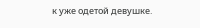к уже одетой девушке.